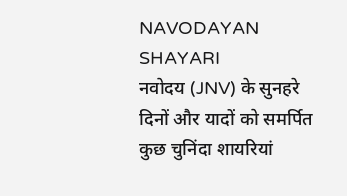NAVODAYAN SHAYARI
नवोदय (JNV) के सुनहरे दिनों और यादों को समर्पित कुछ चुनिंदा शायरियां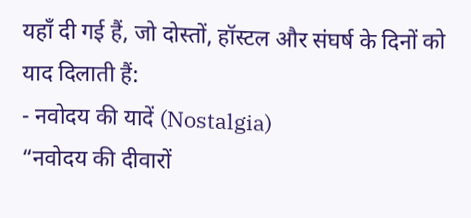यहाँ दी गई हैं, जो दोस्तों, हॉस्टल और संघर्ष के दिनों को याद दिलाती हैं:
- नवोदय की यादें (Nostalgia)
“नवोदय की दीवारों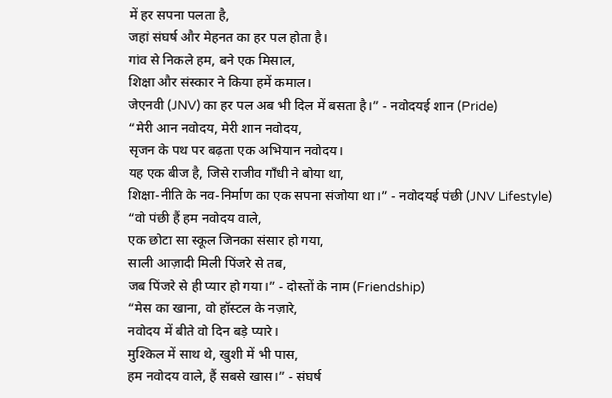में हर सपना पलता है,
जहां संघर्ष और मेहनत का हर पल होता है।
गांव से निकले हम, बने एक मिसाल,
शिक्षा और संस्कार ने किया हमें कमाल।
जेएनवी (JNV) का हर पल अब भी दिल में बसता है।” - नवोदयई शान (Pride)
“मेरी आन नवोदय, मेरी शान नवोदय,
सृजन के पथ पर बढ़ता एक अभियान नवोदय।
यह एक बीज है, जिसे राजीव गाँधी ने बोया था,
शिक्षा-नीति के नव-निर्माण का एक सपना संजोया था।” - नवोदयई पंछी (JNV Lifestyle)
“वो पंछी हैं हम नवोदय वाले,
एक छोटा सा स्कूल जिनका संसार हो गया,
साली आज़ादी मिली पिंजरे से तब,
जब पिंजरे से ही प्यार हो गया।” - दोस्तों के नाम (Friendship)
“मेस का खाना, वो हॉस्टल के नज़ारे,
नवोदय में बीते वो दिन बड़े प्यारे।
मुश्किल में साथ थे, खुशी में भी पास,
हम नवोदय वाले, हैं सबसे खास।” - संघर्ष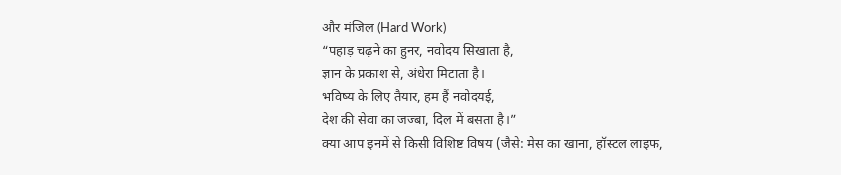और मंजिल (Hard Work)
“पहाड़ चढ़ने का हुनर, नवोदय सिखाता है,
ज्ञान के प्रकाश से, अंधेरा मिटाता है।
भविष्य के लिए तैयार, हम हैं नवोदयई,
देश की सेवा का जज्बा, दिल में बसता है।”
क्या आप इनमें से किसी विशिष्ट विषय (जैसे: मेस का खाना, हॉस्टल लाइफ,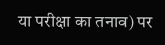या परीक्षा का तनाव) पर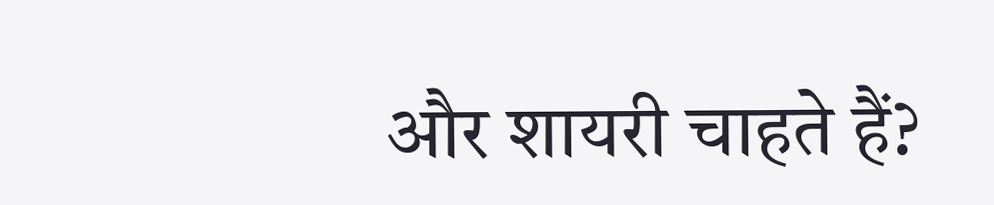और शायरी चाहते हैं?